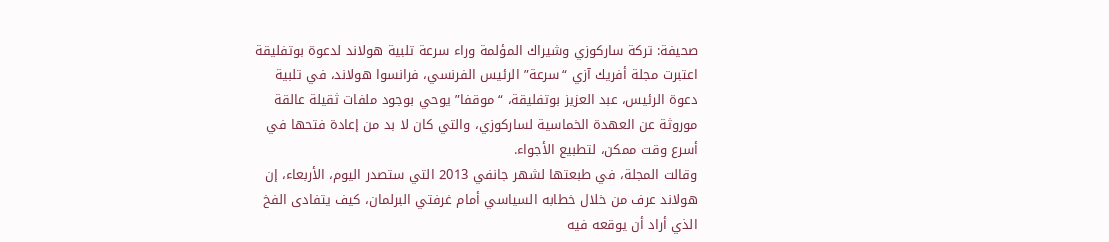صحيفة: تركة ساركوزي وشيراك المؤلمة وراء سرعة تلبية هولاند لدعوة بوتفليقة
اعتبرت مجلة أفريك آزي “سرعة” الرئيس الفرنسي، فرانسوا هولاند، في تلبية دعوة الرئيس، عبد العزيز بوتفليقة، “موقفا” يوحي بوجود ملفات ثقيلة عالقة موروثة عن العهدة الخماسية لساركوزي، والتي كان لا بد من إعادة فتحها في أسرع وقت ممكن، لتطبيع الأجواء.
وقالت المجلة، في طبعتها لشهر جانفي 2013 التي ستصدر اليوم، الأربعاء، إن هولاند عرف من خلال خطابه السياسي أمام غرفتي البرلمان، كيف يتفادى الفخ الذي أراد أن يوقعه فيه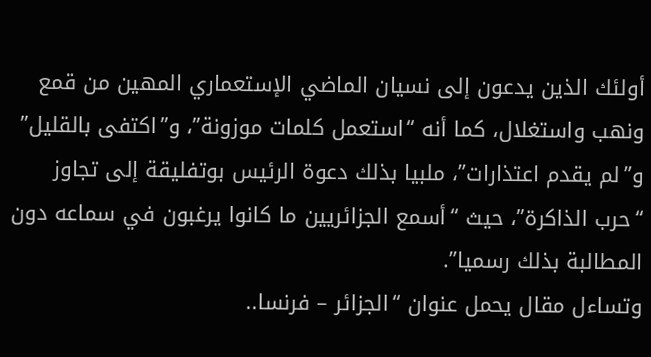أولئك الذين يدعون إلى نسيان الماضي الإستعماري المهين من قمع ونهب واستغلال، كما أنه “استعمل كلمات موزونة”، و”اكتفى بالقليل” و”لم يقدم اعتذارات”، ملبيا بذلك دعوة الرئيس بوتفليقة إلى تجاوز “حرب الذاكرة”، حيث “أسمع الجزائريين ما كانوا يرغبون في سماعه دون المطالبة بذلك رسميا”.
وتساءل مقال يحمل عنوان “الجزائر – فرنسا..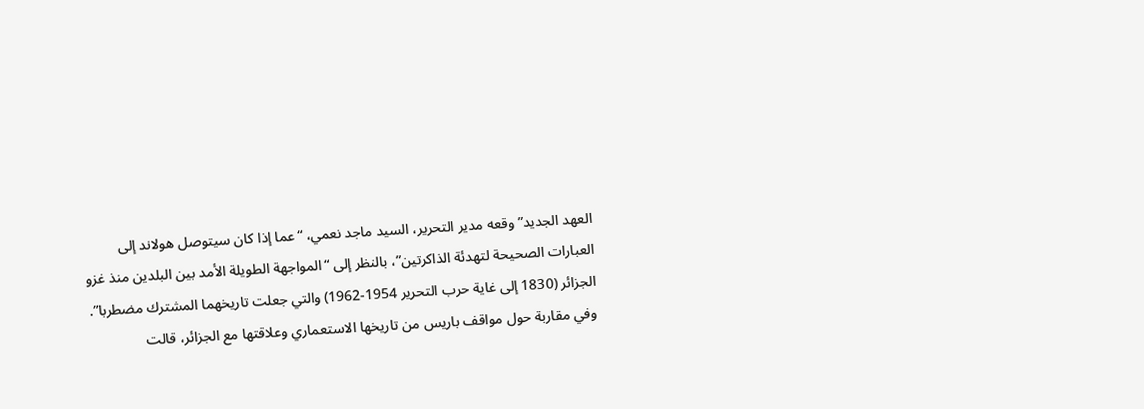العهد الجديد” وقعه مدير التحرير، السيد ماجد نعمي، “عما إذا كان سيتوصل هولاند إلى العبارات الصحيحة لتهدئة الذاكرتين”، بالنظر إلى “المواجهة الطويلة الأمد بين البلدين منذ غزو الجزائر (1830 إلى غاية حرب التحرير 1954-1962) والتي جعلت تاريخهما المشترك مضطربا”.
وفي مقاربة حول مواقف باريس من تاريخها الاستعماري وعلاقتها مع الجزائر، قالت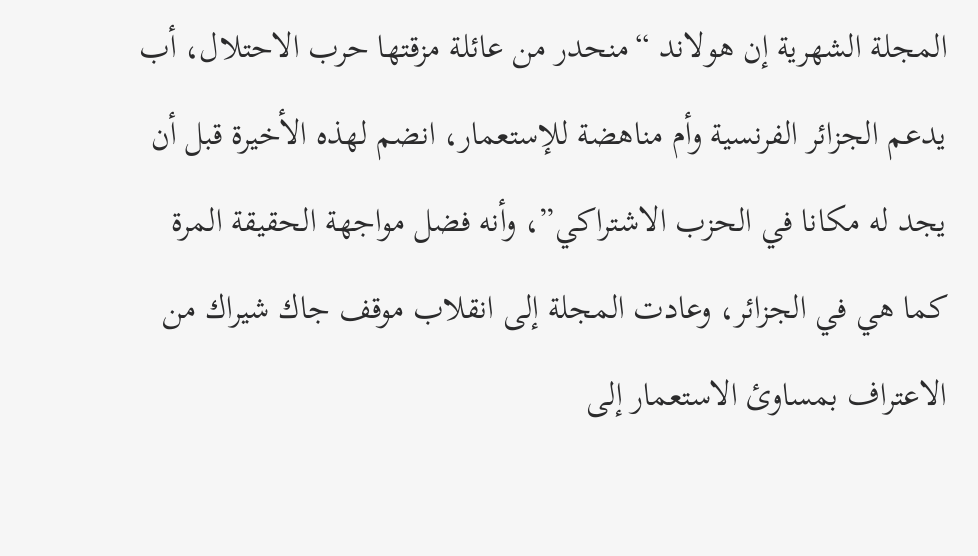المجلة الشهرية إن هولاند “منحدر من عائلة مزقتها حرب الاحتلال، أب يدعم الجزائر الفرنسية وأم مناهضة للإستعمار، انضم لهذه الأخيرة قبل أن يجد له مكانا في الحزب الاشتراكي”، وأنه فضل مواجهة الحقيقة المرة كما هي في الجزائر، وعادت المجلة إلى انقلاب موقف جاك شيراك من الاعتراف بمساوئ الاستعمار إلى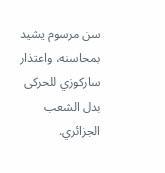سن مرسوم يشيد بمحاسنه، واعتذار ساركوزي للحركى بدل الشعب الجزائري.